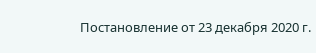Постановление от 23 декабря 2020 г.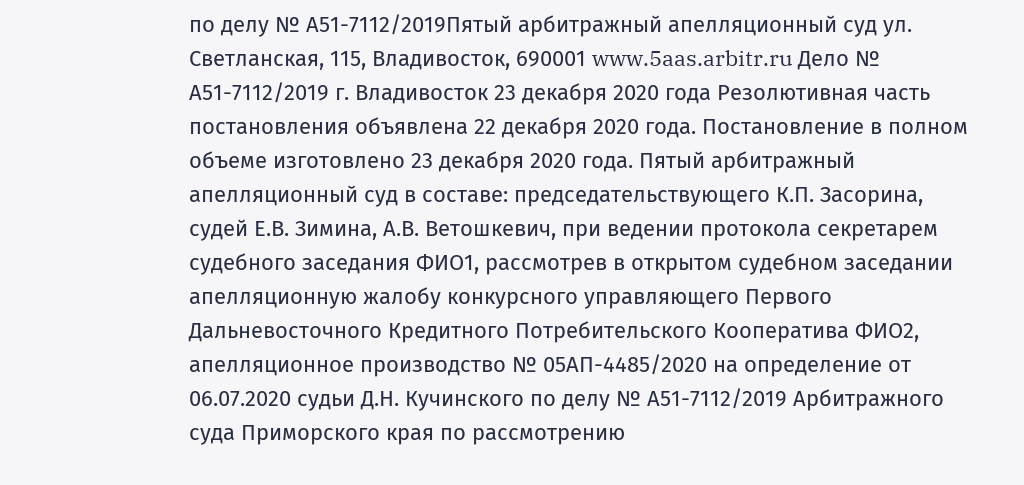по делу № А51-7112/2019Пятый арбитражный апелляционный суд ул. Светланская, 115, Владивосток, 690001 www.5aas.arbitr.ru Дело № А51-7112/2019 г. Владивосток 23 декабря 2020 года Резолютивная часть постановления объявлена 22 декабря 2020 года. Постановление в полном объеме изготовлено 23 декабря 2020 года. Пятый арбитражный апелляционный суд в составе: председательствующего К.П. Засорина, судей Е.В. Зимина, А.В. Ветошкевич, при ведении протокола секретарем судебного заседания ФИО1, рассмотрев в открытом судебном заседании апелляционную жалобу конкурсного управляющего Первого Дальневосточного Кредитного Потребительского Кооператива ФИО2, апелляционное производство № 05АП-4485/2020 на определение от 06.07.2020 судьи Д.Н. Кучинского по делу № А51-7112/2019 Арбитражного суда Приморского края по рассмотрению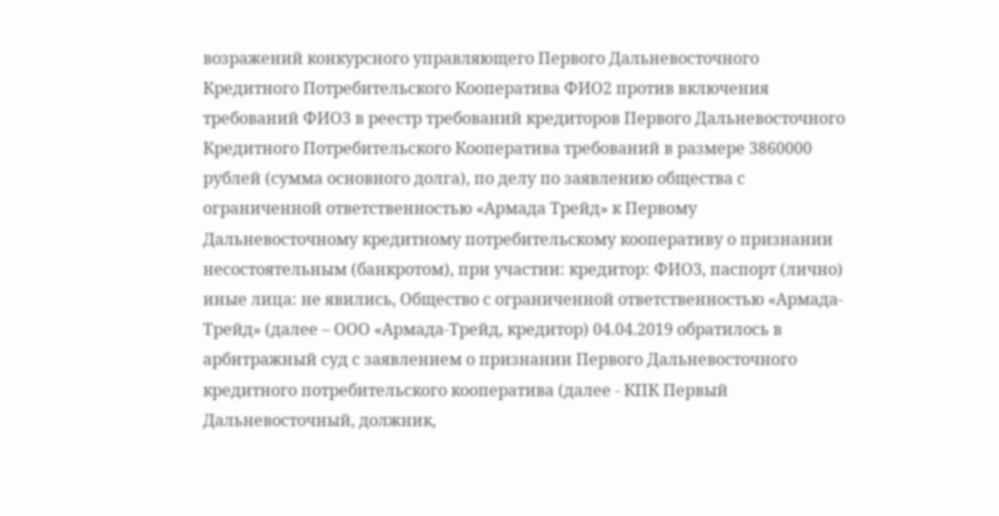возражений конкурсного управляющего Первого Дальневосточного Кредитного Потребительского Кооператива ФИО2 против включения требований ФИО3 в реестр требований кредиторов Первого Дальневосточного Кредитного Потребительского Кооператива требований в размере 3860000 рублей (сумма основного долга), по делу по заявлению общества с ограниченной ответственностью «Армада Трейд» к Первому Дальневосточному кредитному потребительскому кооперативу о признании несостоятельным (банкротом), при участии: кредитор: ФИО3, паспорт (лично) иные лица: не явились, Общество с ограниченной ответственностью «Армада-Трейд» (далее – ООО «Армада-Трейд, кредитор) 04.04.2019 обратилось в арбитражный суд с заявлением о признании Первого Дальневосточного кредитного потребительского кооператива (далее - КПК Первый Дальневосточный, должник,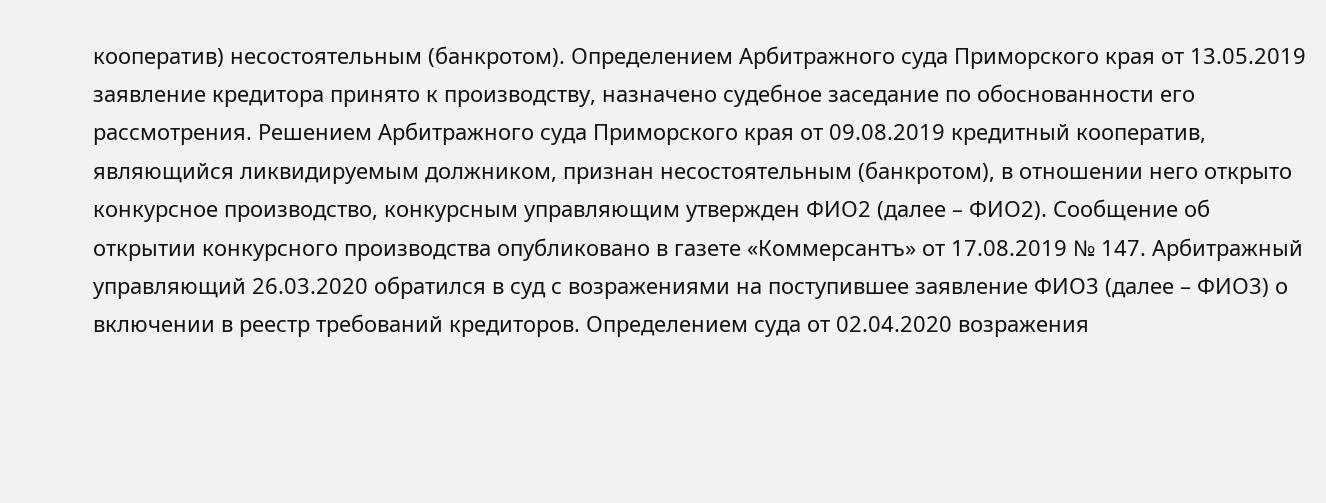кооператив) несостоятельным (банкротом). Определением Арбитражного суда Приморского края от 13.05.2019 заявление кредитора принято к производству, назначено судебное заседание по обоснованности его рассмотрения. Решением Арбитражного суда Приморского края от 09.08.2019 кредитный кооператив, являющийся ликвидируемым должником, признан несостоятельным (банкротом), в отношении него открыто конкурсное производство, конкурсным управляющим утвержден ФИО2 (далее – ФИО2). Сообщение об открытии конкурсного производства опубликовано в газете «Коммерсантъ» от 17.08.2019 № 147. Арбитражный управляющий 26.03.2020 обратился в суд с возражениями на поступившее заявление ФИО3 (далее – ФИО3) о включении в реестр требований кредиторов. Определением суда от 02.04.2020 возражения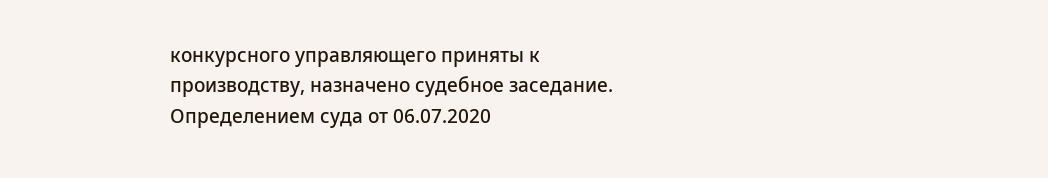конкурсного управляющего приняты к производству, назначено судебное заседание. Определением суда от 06.07.2020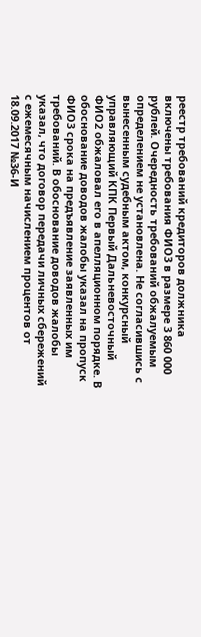реестр требований кредиторов должника включены требования ФИО3 в размере 3 860 000 рублей. Очередность требований обжалуемым определением не установлена. Не согласившись с вынесенным судебным актом, конкурсный управляющий КПК Первый Дальневосточный ФИО2 обжаловал его в апелляционном порядке. В обоснование доводов жалобы указал на пропуск ФИО3 срока на предъявление заявленных им требований. В обоснование доводов жалобы указал, что договор передачи личных сбережений с ежемесячным начислением процентов от 18.09.2017 №36-И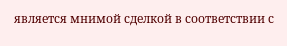является мнимой сделкой в соответствии с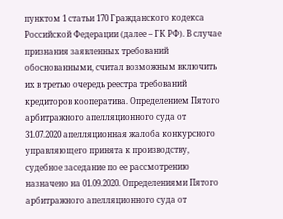пунктом 1 статьи 170 Гражданского кодекса Российской Федерации (далее – ГК РФ). В случае признания заявленных требований обоснованными, считал возможным включить их в третью очередь реестра требований кредиторов кооператива. Определением Пятого арбитражного апелляционного суда от 31.07.2020 апелляционная жалоба конкурсного управляющего принята к производству, судебное заседание по ее рассмотрению назначено на 01.09.2020. Определениями Пятого арбитражного апелляционного суда от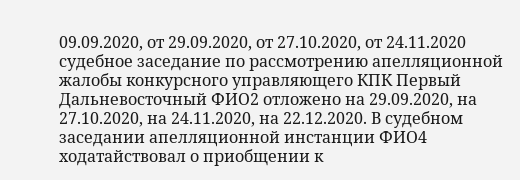09.09.2020, от 29.09.2020, от 27.10.2020, от 24.11.2020 судебное заседание по рассмотрению апелляционной жалобы конкурсного управляющего КПК Первый Дальневосточный ФИО2 отложено на 29.09.2020, на 27.10.2020, на 24.11.2020, на 22.12.2020. В судебном заседании апелляционной инстанции ФИО4 ходатайствовал о приобщении к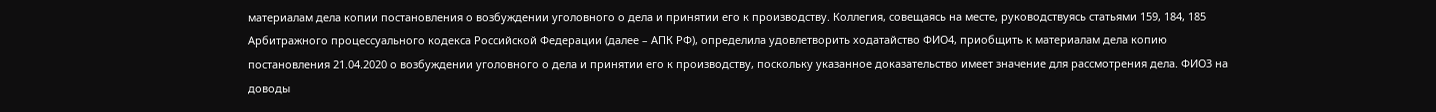материалам дела копии постановления о возбуждении уголовного о дела и принятии его к производству. Коллегия, совещаясь на месте, руководствуясь статьями 159, 184, 185 Арбитражного процессуального кодекса Российской Федерации (далее – АПК РФ), определила удовлетворить ходатайство ФИО4, приобщить к материалам дела копию постановления 21.04.2020 о возбуждении уголовного о дела и принятии его к производству, поскольку указанное доказательство имеет значение для рассмотрения дела. ФИО3 на доводы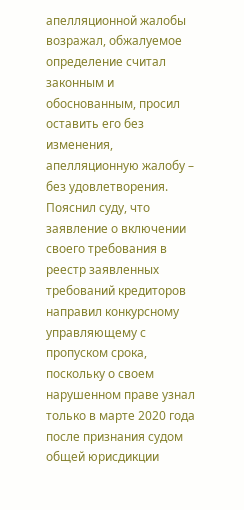апелляционной жалобы возражал, обжалуемое определение считал законным и обоснованным, просил оставить его без изменения, апелляционную жалобу – без удовлетворения. Пояснил суду, что заявление о включении своего требования в реестр заявленных требований кредиторов направил конкурсному управляющему с пропуском срока, поскольку о своем нарушенном праве узнал только в марте 2020 года после признания судом общей юрисдикции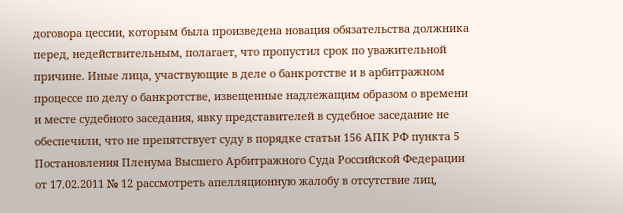договора цессии, которым была произведена новация обязательства должника перед, недействительным, полагает, что пропустил срок по уважительной причине. Иные лица, участвующие в деле о банкротстве и в арбитражном процессе по делу о банкротстве, извещенные надлежащим образом о времени и месте судебного заседания, явку представителей в судебное заседание не обеспечили, что не препятствует суду в порядке статьи 156 АПК РФ пункта 5 Постановления Пленума Высшего Арбитражного Суда Российской Федерации от 17.02.2011 № 12 рассмотреть апелляционную жалобу в отсутствие лиц,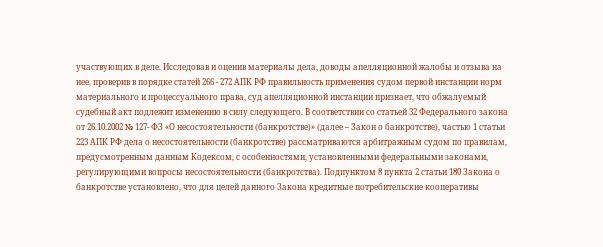участвующих в деле. Исследовав и оценив материалы дела, доводы апелляционной жалобы и отзыва на нее, проверив в порядке статей 266 - 272 АПК РФ правильность применения судом первой инстанции норм материального и процессуального права, суд апелляционной инстанции признает, что обжалуемый судебный акт подлежит изменению в силу следующего. В соответствии со статьей 32 Федерального закона от 26.10.2002 № 127- ФЗ «О несостоятельности (банкротстве)» (далее – Закон о банкротстве), частью 1 статьи 223 АПК РФ дела о несостоятельности (банкротстве) рассматриваются арбитражным судом по правилам, предусмотренным данным Кодексом, с особенностями, установленными федеральными законами, регулирующими вопросы несостоятельности (банкротства). Подпунктом 8 пункта 2 статьи 180 Закона о банкротстве установлено, что для целей данного Закона кредитные потребительские кооперативы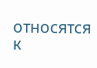относятся к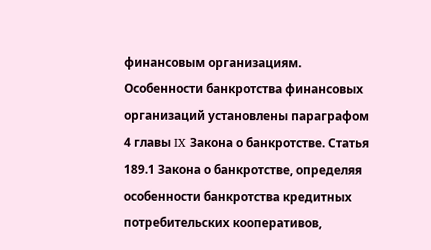финансовым организациям. Особенности банкротства финансовых организаций установлены параграфом 4 главы IX Закона о банкротстве. Статья 189.1 Закона о банкротстве, определяя особенности банкротства кредитных потребительских кооперативов,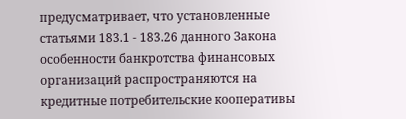предусматривает, что установленные статьями 183.1 - 183.26 данного Закона особенности банкротства финансовых организаций распространяются на кредитные потребительские кооперативы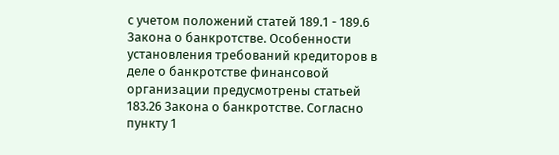с учетом положений статей 189.1 - 189.6 Закона о банкротстве. Особенности установления требований кредиторов в деле о банкротстве финансовой организации предусмотрены статьей 183.26 Закона о банкротстве. Согласно пункту 1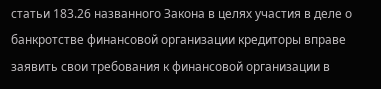статьи 183.26 названного Закона в целях участия в деле о банкротстве финансовой организации кредиторы вправе заявить свои требования к финансовой организации в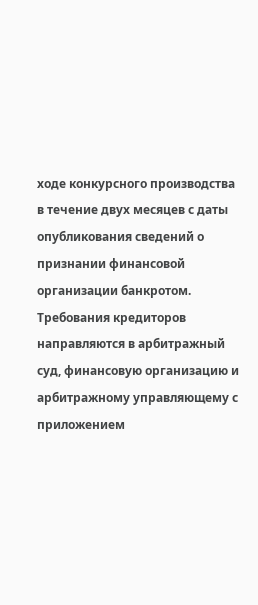ходе конкурсного производства в течение двух месяцев с даты опубликования сведений о признании финансовой организации банкротом. Требования кредиторов направляются в арбитражный суд, финансовую организацию и арбитражному управляющему с приложением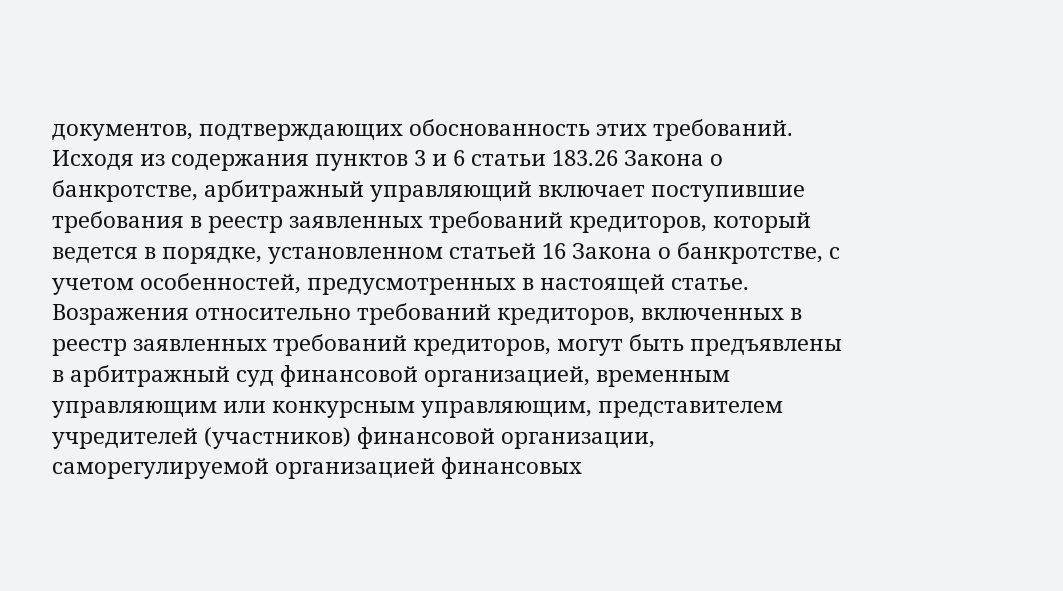документов, подтверждающих обоснованность этих требований. Исходя из содержания пунктов 3 и 6 статьи 183.26 Закона о банкротстве, арбитражный управляющий включает поступившие требования в реестр заявленных требований кредиторов, который ведется в порядке, установленном статьей 16 Закона о банкротстве, с учетом особенностей, предусмотренных в настоящей статье. Возражения относительно требований кредиторов, включенных в реестр заявленных требований кредиторов, могут быть предъявлены в арбитражный суд финансовой организацией, временным управляющим или конкурсным управляющим, представителем учредителей (участников) финансовой организации, саморегулируемой организацией финансовых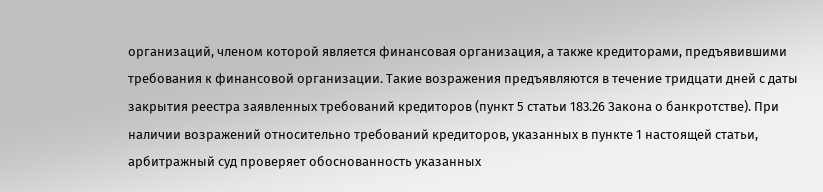организаций, членом которой является финансовая организация, а также кредиторами, предъявившими требования к финансовой организации. Такие возражения предъявляются в течение тридцати дней с даты закрытия реестра заявленных требований кредиторов (пункт 5 статьи 183.26 Закона о банкротстве). При наличии возражений относительно требований кредиторов, указанных в пункте 1 настоящей статьи, арбитражный суд проверяет обоснованность указанных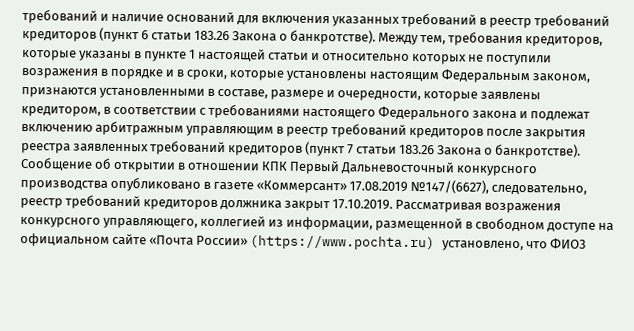требований и наличие оснований для включения указанных требований в реестр требований кредиторов (пункт 6 статьи 183.26 Закона о банкротстве). Между тем, требования кредиторов, которые указаны в пункте 1 настоящей статьи и относительно которых не поступили возражения в порядке и в сроки, которые установлены настоящим Федеральным законом, признаются установленными в составе, размере и очередности, которые заявлены кредитором, в соответствии с требованиями настоящего Федерального закона и подлежат включению арбитражным управляющим в реестр требований кредиторов после закрытия реестра заявленных требований кредиторов (пункт 7 статьи 183.26 Закона о банкротстве). Сообщение об открытии в отношении КПК Первый Дальневосточный конкурсного производства опубликовано в газете «Коммерсант» 17.08.2019 №147/(6627), следовательно, реестр требований кредиторов должника закрыт 17.10.2019. Рассматривая возражения конкурсного управляющего, коллегией из информации, размещенной в свободном доступе на официальном сайте «Почта России» (https://www.pochta.ru) установлено, что ФИО3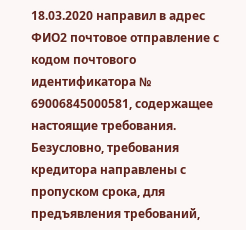18.03.2020 направил в адрес ФИО2 почтовое отправление с кодом почтового идентификатора № 69006845000581, содержащее настоящие требования. Безусловно, требования кредитора направлены с пропуском срока, для предъявления требований,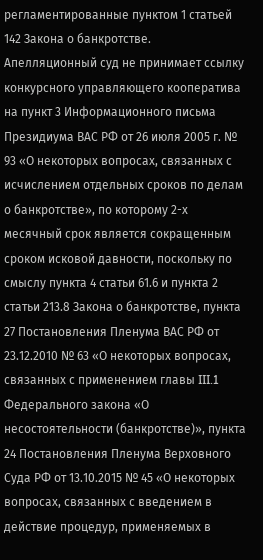регламентированные пунктом 1 статьей 142 Закона о банкротстве. Апелляционный суд не принимает ссылку конкурсного управляющего кооператива на пункт 3 Информационного письма Президиума ВАС РФ от 26 июля 2005 г. № 93 «О некоторых вопросах, связанных с исчислением отдельных сроков по делам о банкротстве», по которому 2-х месячный срок является сокращенным сроком исковой давности, поскольку по смыслу пункта 4 статьи 61.6 и пункта 2 статьи 213.8 Закона о банкротстве, пункта 27 Постановления Пленума ВАС РФ от 23.12.2010 № 63 «О некоторых вопросах, связанных с применением главы III.1 Федерального закона «О несостоятельности (банкротстве)», пункта 24 Постановления Пленума Верховного Суда РФ от 13.10.2015 № 45 «О некоторых вопросах, связанных с введением в действие процедур, применяемых в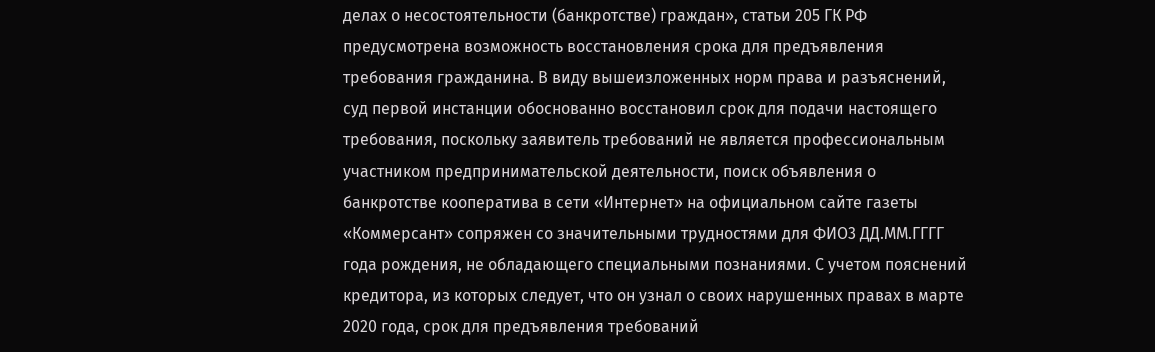делах о несостоятельности (банкротстве) граждан», статьи 205 ГК РФ предусмотрена возможность восстановления срока для предъявления требования гражданина. В виду вышеизложенных норм права и разъяснений, суд первой инстанции обоснованно восстановил срок для подачи настоящего требования, поскольку заявитель требований не является профессиональным участником предпринимательской деятельности, поиск объявления о банкротстве кооператива в сети «Интернет» на официальном сайте газеты «Коммерсант» сопряжен со значительными трудностями для ФИО3 ДД.ММ.ГГГГ года рождения, не обладающего специальными познаниями. С учетом пояснений кредитора, из которых следует, что он узнал о своих нарушенных правах в марте 2020 года, срок для предъявления требований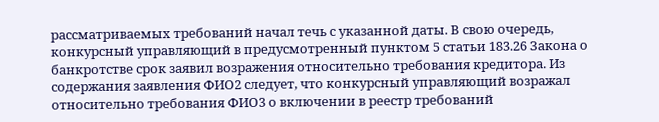рассматриваемых требований начал течь с указанной даты. В свою очередь, конкурсный управляющий в предусмотренный пунктом 5 статьи 183.26 Закона о банкротстве срок заявил возражения относительно требования кредитора. Из содержания заявления ФИО2 следует, что конкурсный управляющий возражал относительно требования ФИО3 о включении в реестр требований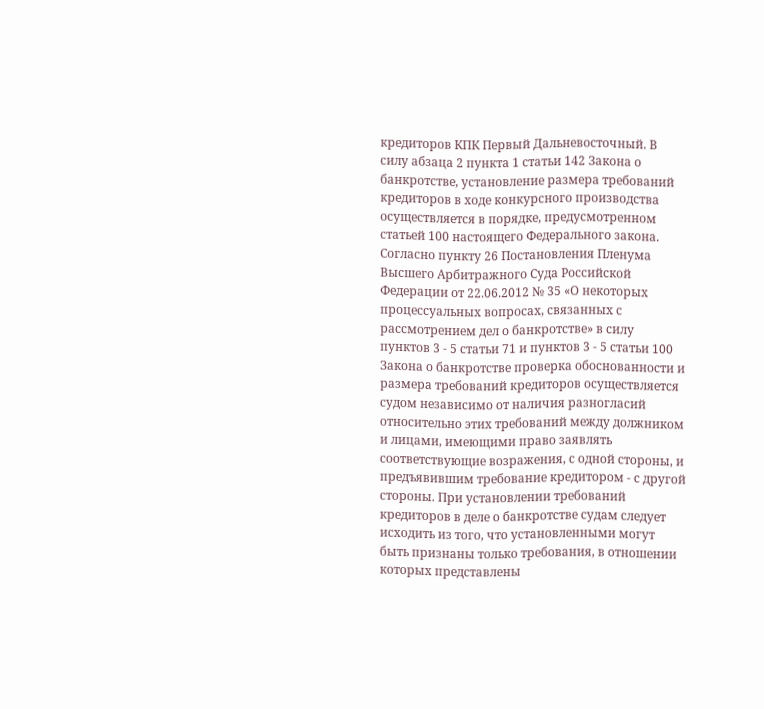кредиторов КПК Первый Дальневосточный. В силу абзаца 2 пункта 1 статьи 142 Закона о банкротстве, установление размера требований кредиторов в ходе конкурсного производства осуществляется в порядке, предусмотренном статьей 100 настоящего Федерального закона. Согласно пункту 26 Постановления Пленума Высшего Арбитражного Суда Российской Федерации от 22.06.2012 № 35 «О некоторых процессуальных вопросах, связанных с рассмотрением дел о банкротстве» в силу пунктов 3 - 5 статьи 71 и пунктов 3 - 5 статьи 100 Закона о банкротстве проверка обоснованности и размера требований кредиторов осуществляется судом независимо от наличия разногласий относительно этих требований между должником и лицами, имеющими право заявлять соответствующие возражения, с одной стороны, и предъявившим требование кредитором - с другой стороны. При установлении требований кредиторов в деле о банкротстве судам следует исходить из того, что установленными могут быть признаны только требования, в отношении которых представлены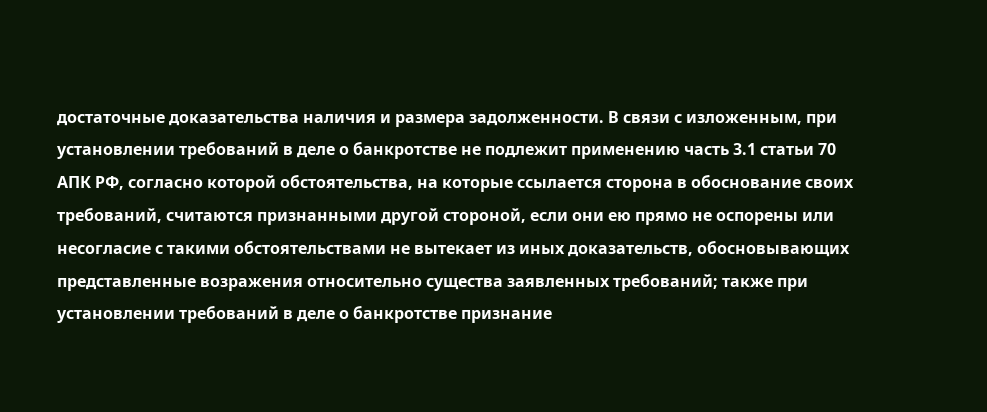достаточные доказательства наличия и размера задолженности. В связи с изложенным, при установлении требований в деле о банкротстве не подлежит применению часть 3.1 статьи 70 АПК РФ, согласно которой обстоятельства, на которые ссылается сторона в обоснование своих требований, считаются признанными другой стороной, если они ею прямо не оспорены или несогласие с такими обстоятельствами не вытекает из иных доказательств, обосновывающих представленные возражения относительно существа заявленных требований; также при установлении требований в деле о банкротстве признание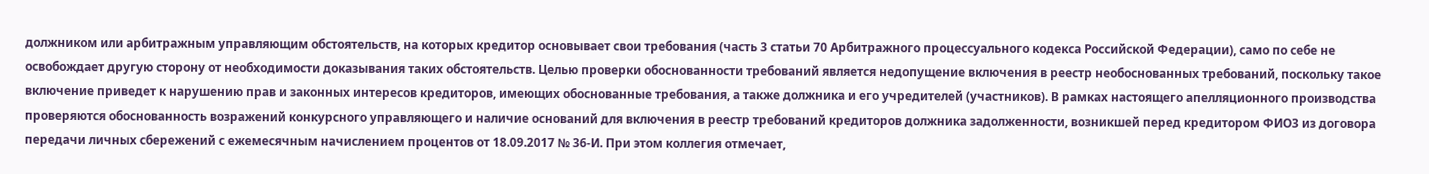должником или арбитражным управляющим обстоятельств, на которых кредитор основывает свои требования (часть 3 статьи 70 Арбитражного процессуального кодекса Российской Федерации), само по себе не освобождает другую сторону от необходимости доказывания таких обстоятельств. Целью проверки обоснованности требований является недопущение включения в реестр необоснованных требований, поскольку такое включение приведет к нарушению прав и законных интересов кредиторов, имеющих обоснованные требования, а также должника и его учредителей (участников). В рамках настоящего апелляционного производства проверяются обоснованность возражений конкурсного управляющего и наличие оснований для включения в реестр требований кредиторов должника задолженности, возникшей перед кредитором ФИО3 из договора передачи личных сбережений с ежемесячным начислением процентов от 18.09.2017 № 36-И. При этом коллегия отмечает,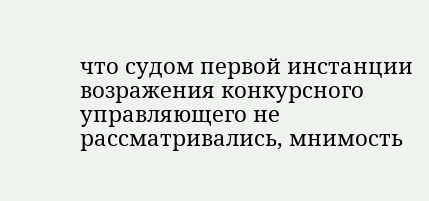что судом первой инстанции возражения конкурсного управляющего не рассматривались, мнимость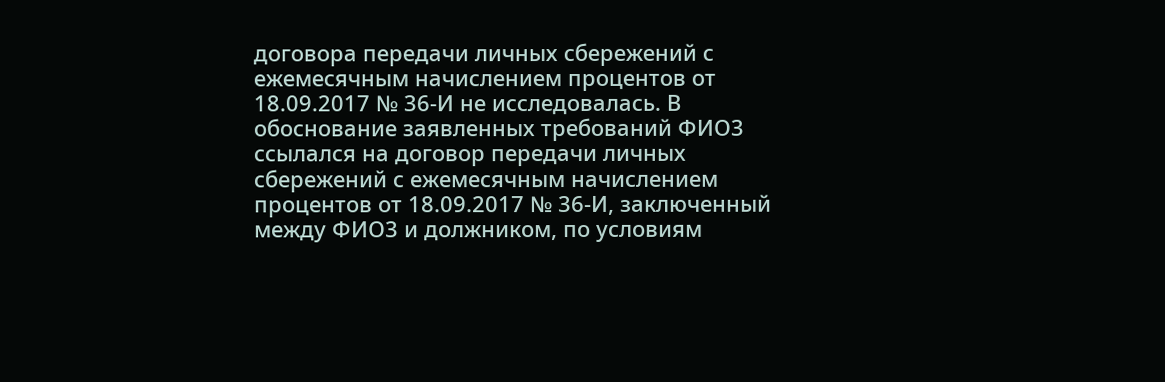договора передачи личных сбережений с ежемесячным начислением процентов от 18.09.2017 № 36-И не исследовалась. В обоснование заявленных требований ФИО3 ссылался на договор передачи личных сбережений с ежемесячным начислением процентов от 18.09.2017 № 36-И, заключенный между ФИО3 и должником, по условиям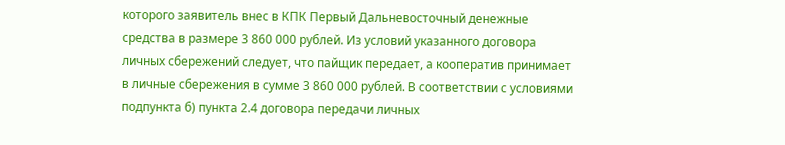которого заявитель внес в КПК Первый Дальневосточный денежные средства в размере 3 860 000 рублей. Из условий указанного договора личных сбережений следует, что пайщик передает, а кооператив принимает в личные сбережения в сумме 3 860 000 рублей. В соответствии с условиями подпункта б) пункта 2.4 договора передачи личных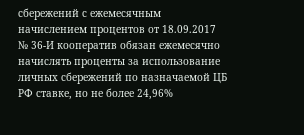сбережений с ежемесячным начислением процентов от 18.09.2017 № 36-И кооператив обязан ежемесячно начислять проценты за использование личных сбережений по назначаемой ЦБ РФ ставке, но не более 24,96%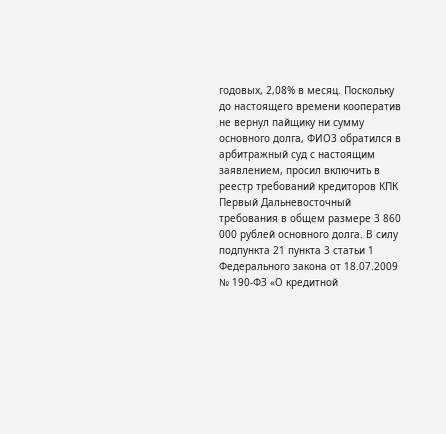годовых, 2,08% в месяц. Поскольку до настоящего времени кооператив не вернул пайщику ни сумму основного долга, ФИО3 обратился в арбитражный суд с настоящим заявлением, просил включить в реестр требований кредиторов КПК Первый Дальневосточный требования в общем размере 3 860 000 рублей основного долга. В силу подпункта 21 пункта 3 статьи 1 Федерального закона от 18.07.2009 № 190-ФЗ «О кредитной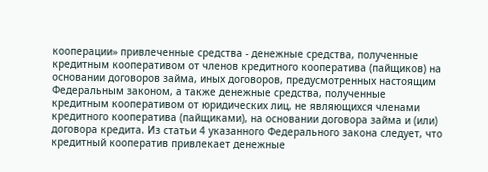кооперации» привлеченные средства - денежные средства, полученные кредитным кооперативом от членов кредитного кооператива (пайщиков) на основании договоров займа, иных договоров, предусмотренных настоящим Федеральным законом, а также денежные средства, полученные кредитным кооперативом от юридических лиц, не являющихся членами кредитного кооператива (пайщиками), на основании договора займа и (или) договора кредита. Из статьи 4 указанного Федерального закона следует, что кредитный кооператив привлекает денежные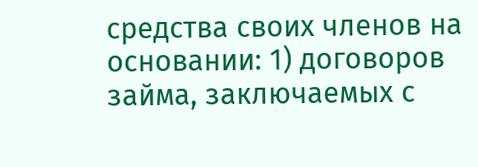средства своих членов на основании: 1) договоров займа, заключаемых с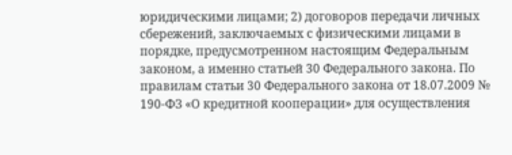юридическими лицами; 2) договоров передачи личных сбережений, заключаемых с физическими лицами в порядке, предусмотренном настоящим Федеральным законом, а именно статьей 30 Федерального закона. По правилам статьи 30 Федерального закона от 18.07.2009 № 190-ФЗ «О кредитной кооперации» для осуществления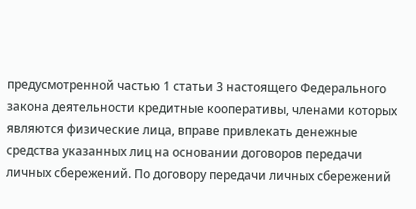предусмотренной частью 1 статьи 3 настоящего Федерального закона деятельности кредитные кооперативы, членами которых являются физические лица, вправе привлекать денежные средства указанных лиц на основании договоров передачи личных сбережений. По договору передачи личных сбережений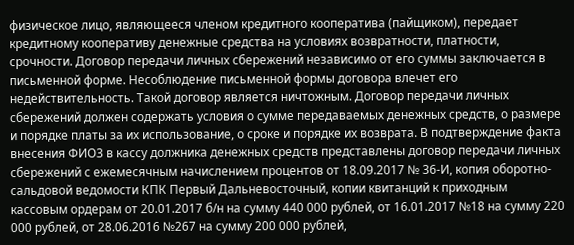физическое лицо, являющееся членом кредитного кооператива (пайщиком), передает кредитному кооперативу денежные средства на условиях возвратности, платности, срочности. Договор передачи личных сбережений независимо от его суммы заключается в письменной форме. Несоблюдение письменной формы договора влечет его недействительность. Такой договор является ничтожным. Договор передачи личных сбережений должен содержать условия о сумме передаваемых денежных средств, о размере и порядке платы за их использование, о сроке и порядке их возврата. В подтверждение факта внесения ФИО3 в кассу должника денежных средств представлены договор передачи личных сбережений с ежемесячным начислением процентов от 18.09.2017 № 36-И, копия оборотно-сальдовой ведомости КПК Первый Дальневосточный, копии квитанций к приходным кассовым ордерам от 20.01.2017 б/н на сумму 440 000 рублей, от 16.01.2017 №18 на сумму 220 000 рублей, от 28.06.2016 №267 на сумму 200 000 рублей,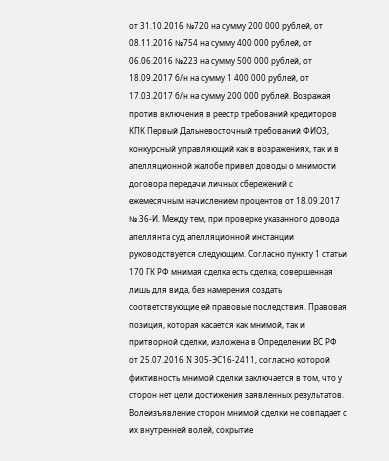от 31.10.2016 №720 на сумму 200 000 рублей, от 08.11.2016 №754 на сумму 400 000 рублей, от 06.06.2016 №223 на сумму 500 000 рублей, от 18.09.2017 б/н на сумму 1 400 000 рублей, от 17.03.2017 б/н на сумму 200 000 рублей. Возражая против включения в реестр требований кредиторов КПК Первый Дальневосточный требований ФИО3, конкурсный управляющий как в возражениях, так и в апелляционной жалобе привел доводы о мнимости договора передачи личных сбережений с ежемесячным начислением процентов от 18.09.2017 № 36-И. Между тем, при проверке указанного довода апеллянта суд апелляционной инстанции руководствуется следующим. Согласно пункту 1 статьи 170 ГК РФ мнимая сделка есть сделка, совершенная лишь для вида, без намерения создать соответствующие ей правовые последствия. Правовая позиция, которая касается как мнимой, так и притворной сделки, изложена в Определении ВС РФ от 25.07.2016 N 305-ЭС16-2411, согласно которой фиктивность мнимой сделки заключается в том, что у сторон нет цели достижения заявленных результатов. Волеизъявление сторон мнимой сделки не совпадает с их внутренней волей, сокрытие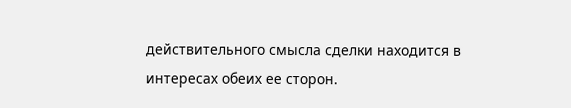действительного смысла сделки находится в интересах обеих ее сторон.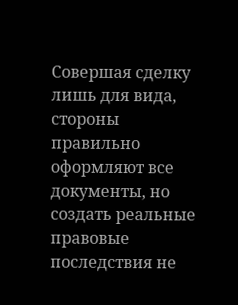Совершая сделку лишь для вида, стороны правильно оформляют все документы, но создать реальные правовые последствия не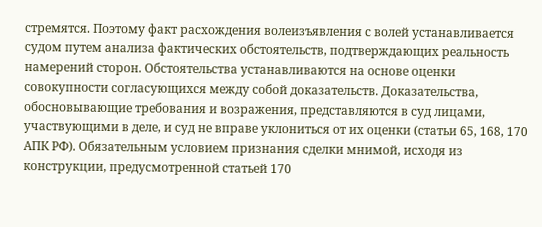стремятся. Поэтому факт расхождения волеизъявления с волей устанавливается судом путем анализа фактических обстоятельств, подтверждающих реальность намерений сторон. Обстоятельства устанавливаются на основе оценки совокупности согласующихся между собой доказательств. Доказательства, обосновывающие требования и возражения, представляются в суд лицами, участвующими в деле, и суд не вправе уклониться от их оценки (статьи 65, 168, 170 АПК РФ). Обязательным условием признания сделки мнимой, исходя из конструкции, предусмотренной статьей 170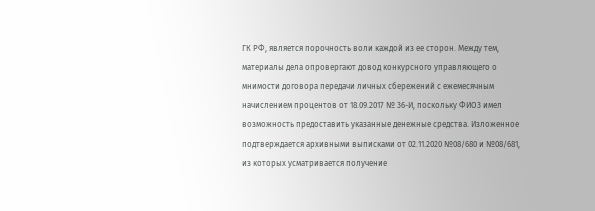ГК РФ, является порочность воли каждой из ее сторон. Между тем, материалы дела опровергают довод конкурсного управляющего о мнимости договора передачи личных сбережений с ежемесячным начислением процентов от 18.09.2017 № 36-И, поскольку ФИО3 имел возможность предоставить указанные денежные средства. Изложенное подтверждается архивными выписками от 02.11.2020 №08/680 и №08/681, из которых усматривается получение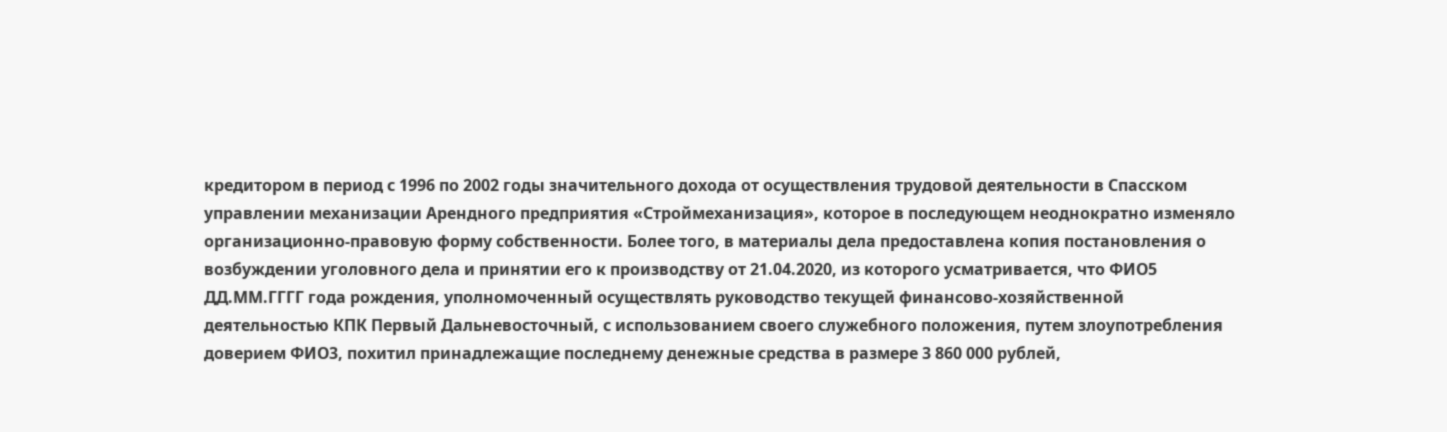кредитором в период с 1996 по 2002 годы значительного дохода от осуществления трудовой деятельности в Спасском управлении механизации Арендного предприятия «Строймеханизация», которое в последующем неоднократно изменяло организационно-правовую форму собственности. Более того, в материалы дела предоставлена копия постановления о возбуждении уголовного дела и принятии его к производству от 21.04.2020, из которого усматривается, что ФИО5 ДД.ММ.ГГГГ года рождения, уполномоченный осуществлять руководство текущей финансово-хозяйственной деятельностью КПК Первый Дальневосточный, с использованием своего служебного положения, путем злоупотребления доверием ФИО3, похитил принадлежащие последнему денежные средства в размере 3 860 000 рублей,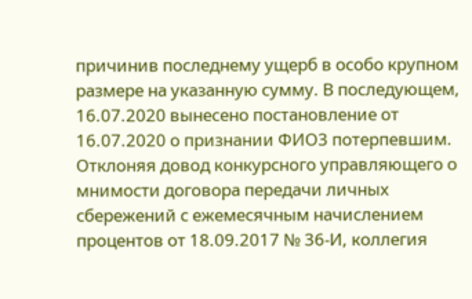причинив последнему ущерб в особо крупном размере на указанную сумму. В последующем, 16.07.2020 вынесено постановление от 16.07.2020 о признании ФИО3 потерпевшим. Отклоняя довод конкурсного управляющего о мнимости договора передачи личных сбережений с ежемесячным начислением процентов от 18.09.2017 № 36-И, коллегия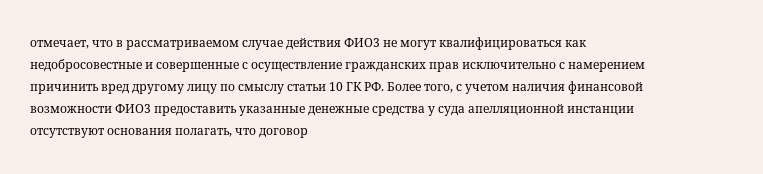отмечает, что в рассматриваемом случае действия ФИО3 не могут квалифицироваться как недобросовестные и совершенные с осуществление гражданских прав исключительно с намерением причинить вред другому лицу по смыслу статьи 10 ГК РФ. Более того, с учетом наличия финансовой возможности ФИО3 предоставить указанные денежные средства у суда апелляционной инстанции отсутствуют основания полагать, что договор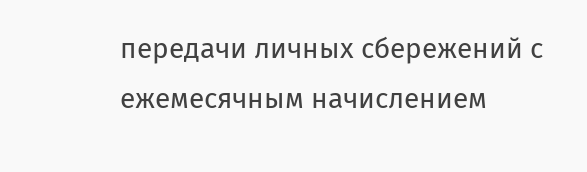передачи личных сбережений с ежемесячным начислением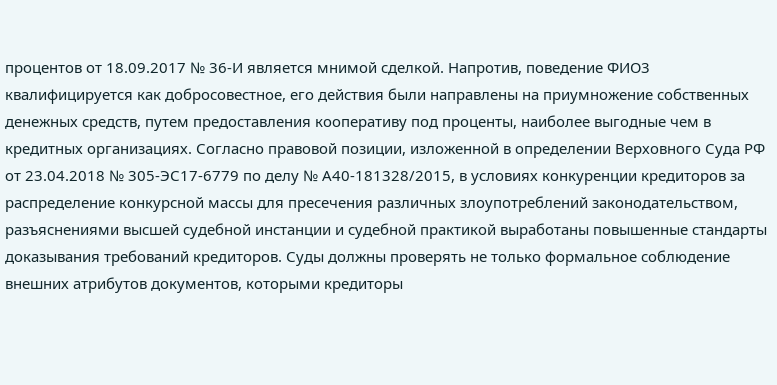процентов от 18.09.2017 № 36-И является мнимой сделкой. Напротив, поведение ФИО3 квалифицируется как добросовестное, его действия были направлены на приумножение собственных денежных средств, путем предоставления кооперативу под проценты, наиболее выгодные чем в кредитных организациях. Согласно правовой позиции, изложенной в определении Верховного Суда РФ от 23.04.2018 № 305-ЭС17-6779 по делу № А40-181328/2015, в условиях конкуренции кредиторов за распределение конкурсной массы для пресечения различных злоупотреблений законодательством, разъяснениями высшей судебной инстанции и судебной практикой выработаны повышенные стандарты доказывания требований кредиторов. Суды должны проверять не только формальное соблюдение внешних атрибутов документов, которыми кредиторы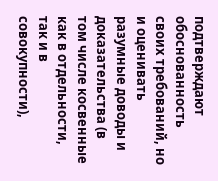подтверждают обоснованность своих требований, но и оценивать разумные доводы и доказательства (в том числе косвенные как в отдельности, так и в совокупности),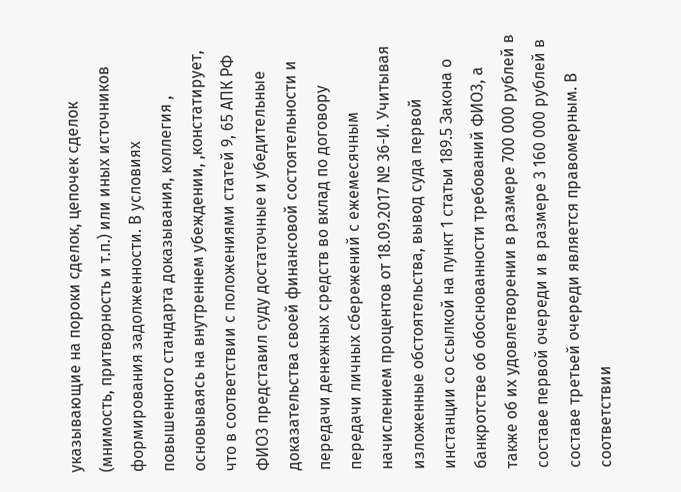указывающие на пороки сделок, цепочек сделок (мнимость, притворность и т.п.) или иных источников формирования задолженности. В условиях повышенного стандарта доказывания, коллегия , основываясь на внутреннем убеждении, ,констатирует, что в соответствии с положениями статей 9, 65 АПК РФ ФИО3 представил суду достаточные и убедительные доказательства своей финансовой состоятельности и передачи денежных средств во вклад по договору передачи личных сбережений с ежемесячным начислением процентов от 18.09.2017 № 36-И. Учитывая изложенные обстоятельства, вывод суда первой инстанции со ссылкой на пункт 1 статьи 189.5 Закона о банкротстве об обоснованности требований ФИО3, а также об их удовлетворении в размере 700 000 рублей в составе первой очереди и в размере 3 160 000 рублей в составе третьей очереди является правомерным. В соответствии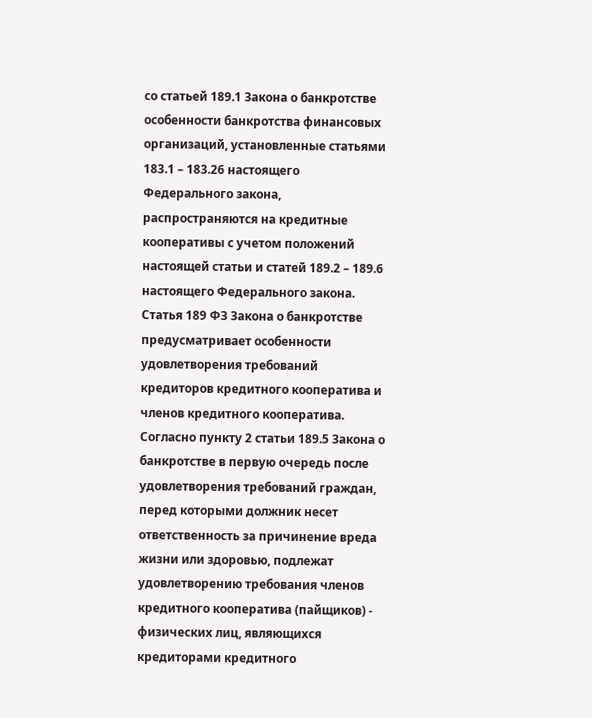со статьей 189.1 Закона о банкротстве особенности банкротства финансовых организаций, установленные статьями 183.1 – 183.26 настоящего Федерального закона, распространяются на кредитные кооперативы с учетом положений настоящей статьи и статей 189.2 – 189.6 настоящего Федерального закона. Статья 189 ФЗ Закона о банкротстве предусматривает особенности удовлетворения требований кредиторов кредитного кооператива и членов кредитного кооператива. Согласно пункту 2 статьи 189.5 Закона о банкротстве в первую очередь после удовлетворения требований граждан, перед которыми должник несет ответственность за причинение вреда жизни или здоровью, подлежат удовлетворению требования членов кредитного кооператива (пайщиков) - физических лиц, являющихся кредиторами кредитного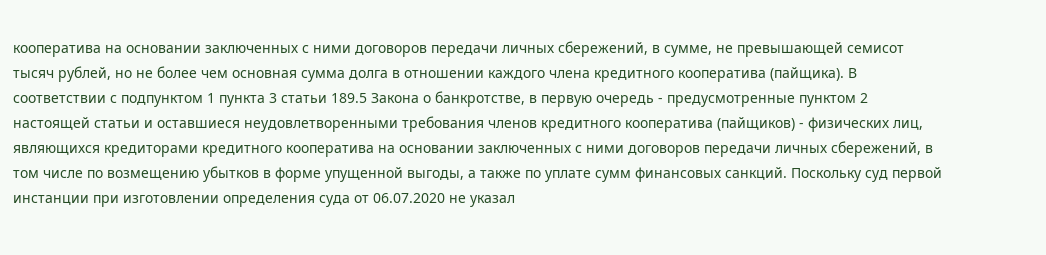кооператива на основании заключенных с ними договоров передачи личных сбережений, в сумме, не превышающей семисот тысяч рублей, но не более чем основная сумма долга в отношении каждого члена кредитного кооператива (пайщика). В соответствии с подпунктом 1 пункта 3 статьи 189.5 Закона о банкротстве, в первую очередь - предусмотренные пунктом 2 настоящей статьи и оставшиеся неудовлетворенными требования членов кредитного кооператива (пайщиков) - физических лиц, являющихся кредиторами кредитного кооператива на основании заключенных с ними договоров передачи личных сбережений, в том числе по возмещению убытков в форме упущенной выгоды, а также по уплате сумм финансовых санкций. Поскольку суд первой инстанции при изготовлении определения суда от 06.07.2020 не указал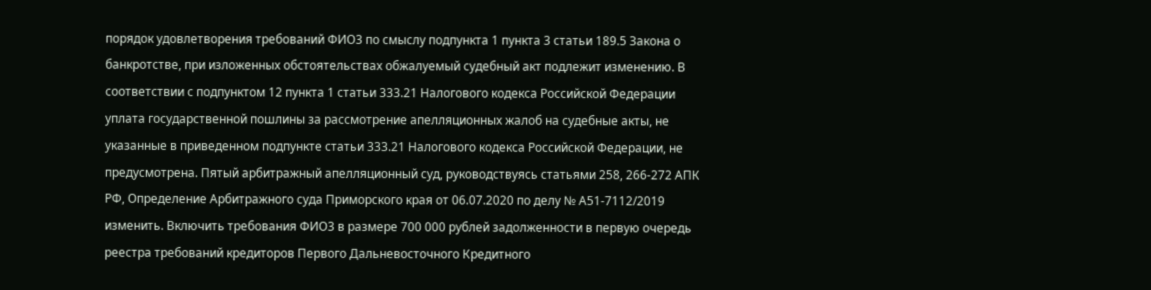порядок удовлетворения требований ФИО3 по смыслу подпункта 1 пункта 3 статьи 189.5 Закона о банкротстве, при изложенных обстоятельствах обжалуемый судебный акт подлежит изменению. В соответствии с подпунктом 12 пункта 1 статьи 333.21 Налогового кодекса Российской Федерации уплата государственной пошлины за рассмотрение апелляционных жалоб на судебные акты, не указанные в приведенном подпункте статьи 333.21 Налогового кодекса Российской Федерации, не предусмотрена. Пятый арбитражный апелляционный суд, руководствуясь статьями 258, 266-272 АПК РФ, Определение Арбитражного суда Приморского края от 06.07.2020 по делу № А51-7112/2019 изменить. Включить требования ФИО3 в размере 700 000 рублей задолженности в первую очередь реестра требований кредиторов Первого Дальневосточного Кредитного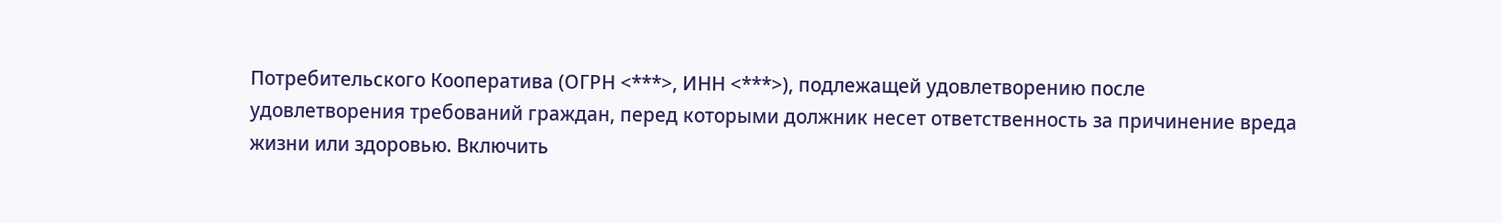Потребительского Кооператива (ОГРН <***>, ИНН <***>), подлежащей удовлетворению после удовлетворения требований граждан, перед которыми должник несет ответственность за причинение вреда жизни или здоровью. Включить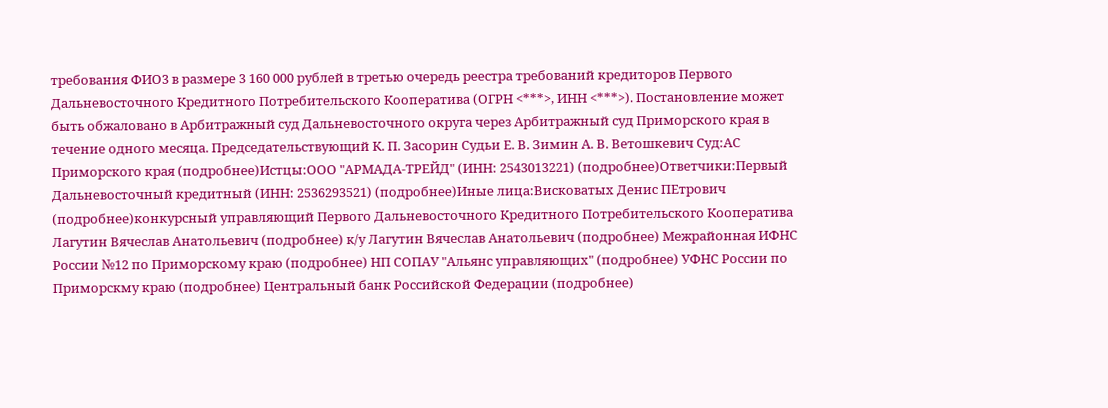требования ФИО3 в размере 3 160 000 рублей в третью очередь реестра требований кредиторов Первого Дальневосточного Кредитного Потребительского Кооператива (ОГРН <***>, ИНН <***>). Постановление может быть обжаловано в Арбитражный суд Дальневосточного округа через Арбитражный суд Приморского края в течение одного месяца. Председательствующий К. П. Засорин Судьи Е. В. Зимин А. В. Ветошкевич Суд:АС Приморского края (подробнее)Истцы:ООО "АРМАДА-ТРЕЙД" (ИНН: 2543013221) (подробнее)Ответчики:Первый Дальневосточный кредитный (ИНН: 2536293521) (подробнее)Иные лица:Висковатых Денис ПЕтрович (подробнее)конкурсный управляющий Первого Дальневосточного Кредитного Потребительского Кооператива Лагутин Вячеслав Анатольевич (подробнее) к/у Лагутин Вячеслав Анатольевич (подробнее) Межрайонная ИФНС России №12 по Приморскому краю (подробнее) НП СОПАУ "Альянс управляющих" (подробнее) УФНС России по Приморскму краю (подробнее) Центральный банк Российской Федерации (подробнее)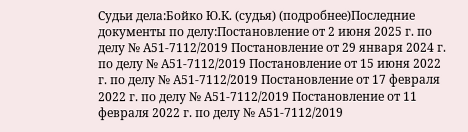Судьи дела:Бойко Ю.К. (судья) (подробнее)Последние документы по делу:Постановление от 2 июня 2025 г. по делу № А51-7112/2019 Постановление от 29 января 2024 г. по делу № А51-7112/2019 Постановление от 15 июня 2022 г. по делу № А51-7112/2019 Постановление от 17 февраля 2022 г. по делу № А51-7112/2019 Постановление от 11 февраля 2022 г. по делу № А51-7112/2019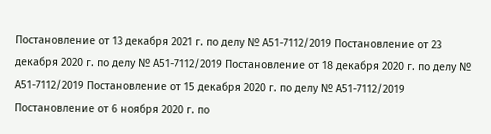Постановление от 13 декабря 2021 г. по делу № А51-7112/2019 Постановление от 23 декабря 2020 г. по делу № А51-7112/2019 Постановление от 18 декабря 2020 г. по делу № А51-7112/2019 Постановление от 15 декабря 2020 г. по делу № А51-7112/2019 Постановление от 6 ноября 2020 г. по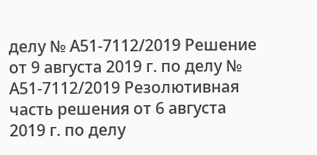делу № А51-7112/2019 Решение от 9 августа 2019 г. по делу № А51-7112/2019 Резолютивная часть решения от 6 августа 2019 г. по делу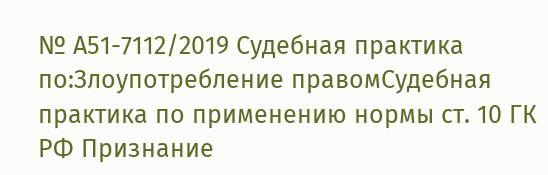№ А51-7112/2019 Судебная практика по:Злоупотребление правомСудебная практика по применению нормы ст. 10 ГК РФ Признание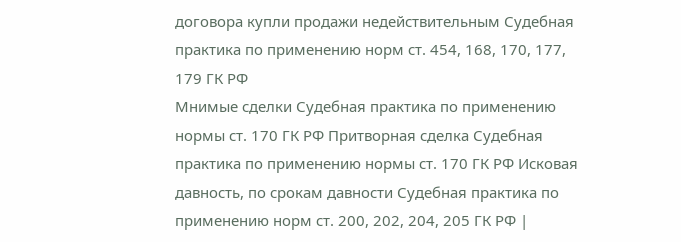договора купли продажи недействительным Судебная практика по применению норм ст. 454, 168, 170, 177, 179 ГК РФ
Мнимые сделки Судебная практика по применению нормы ст. 170 ГК РФ Притворная сделка Судебная практика по применению нормы ст. 170 ГК РФ Исковая давность, по срокам давности Судебная практика по применению норм ст. 200, 202, 204, 205 ГК РФ |